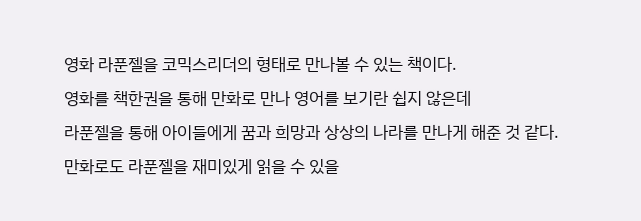영화 라푼젤을 코믹스리더의 형태로 만나볼 수 있는 책이다.
영화를 책한권을 통해 만화로 만나 영어를 보기란 쉽지 않은데
라푼젤을 통해 아이들에게 꿈과 희망과 상상의 나라를 만나게 해준 것 같다.
만화로도 라푼젤을 재미있게 읽을 수 있을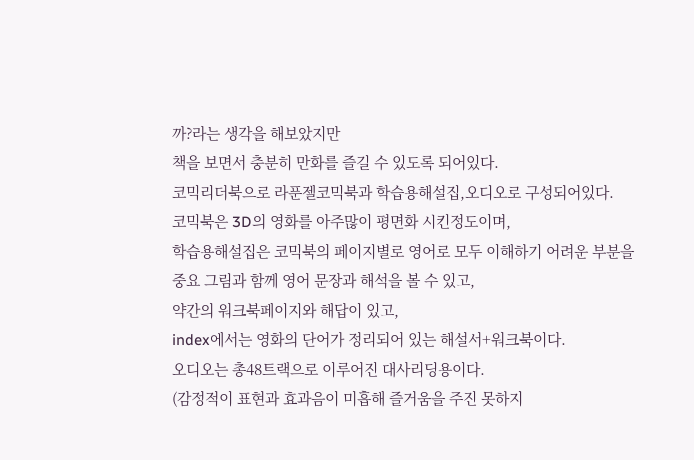까?라는 생각을 해보았지만
책을 보면서 충분히 만화를 즐길 수 있도록 되어있다.
코믹리더북으로 라푼젤코믹북과 학습용해설집,오디오로 구성되어있다.
코믹북은 3D의 영화를 아주많이 평면화 시킨정도이며,
학습용해설집은 코믹북의 페이지별로 영어로 모두 이해하기 어려운 부분을
중요 그림과 함께 영어 문장과 해석을 볼 수 있고,
약간의 워크북페이지와 해답이 있고,
index에서는 영화의 단어가 정리되어 있는 해설서+워크북이다.
오디오는 총48트랙으로 이루어진 대사리딩용이다.
(감정적이 표현과 효과음이 미흡해 즐거움을 주진 못하지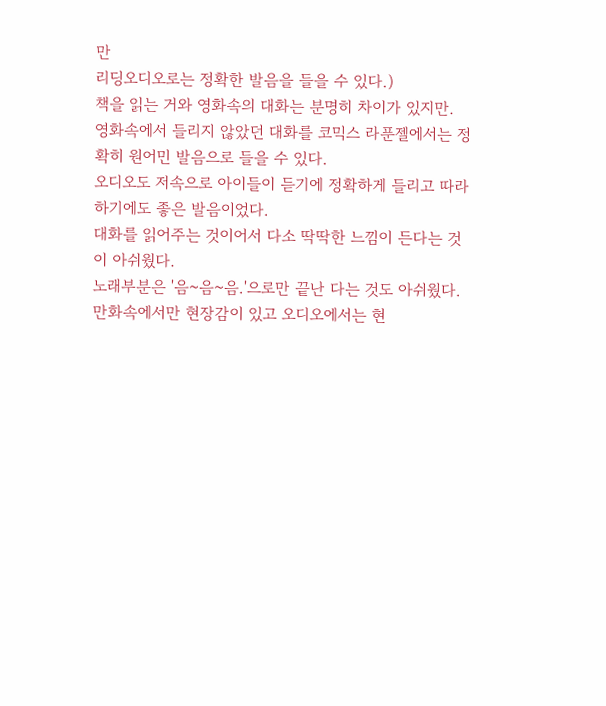만
리딩오디오로는 정확한 발음을 들을 수 있다.)
책을 읽는 거와 영화속의 대화는 분명히 차이가 있지만.
영화속에서 들리지 않았던 대화를 코믹스 라푼젤에서는 정확히 원어민 발음으로 들을 수 있다.
오디오도 저속으로 아이들이 듣기에 정확하게 들리고 따라하기에도 좋은 발음이었다.
대화를 읽어주는 것이어서 다소 딱딱한 느낌이 든다는 것이 아쉬웠다.
노래부분은 '음~음~음.'으로만 끝난 다는 것도 아쉬웠다.
만화속에서만 현장감이 있고 오디오에서는 현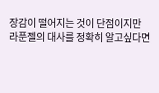장감이 떨어지는 것이 단점이지만
라푼젤의 대사를 정확히 알고싶다면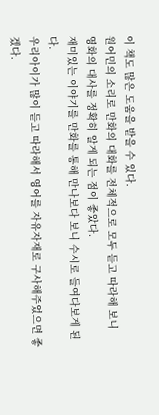이 책도 많은 도움을 받을 수 있다.
원어민의 소리로 만화의 대화를 전체적으로 모두 듣고 따라해 보니
영화의 대사를 정확히 알게 되는 점이 좋았다.
재미있는 이야기를 만화를 통해 만나보다 보니 수시로 들여다보게 된다.
우리아이가 많이 듣고 따라해서 영어를 자유자재로 구사해주었으면 좋겠다.